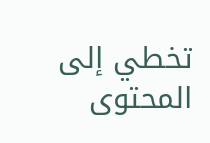تخطي إلى المحتوى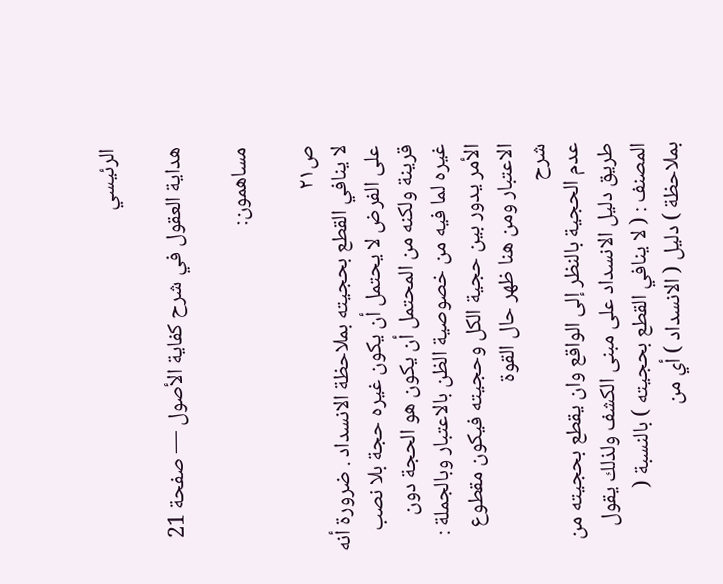الرئيسي

هداية العقول في شرح كفاية الأصول — صفحة 21

مساهمون:

ص٢١
لا ينافي القطع بحجيته بملاحظة الانسداد . ضرورة أنه على الفرض لا يحتمل أن يكون غيره حجة بلا نصب قرينة ولكنه من المحتمل أن يكون هو الحجة دون غيره لما فيه من خصوصية الظن بالاعتبار وبالجملة : الأمر يدور بين حجية الكل وحجيته فيكون مقطوع الاعتبار ومن هنا ظهر حال القوة
شرح
عدم الحجية بالنظر إلى الواقع وان يقطع بحجيته من طريق دليل الانسداد على مبنى الكشف ولذلك يقول المصنف : ( لا ينافي القطع بحجيته ) بالنسبة ( بملاحظة ) دليل ( الانسداد ) أي من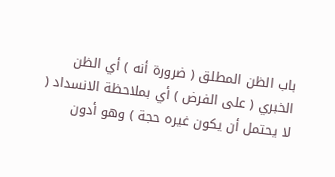باب الظن المطلق ( ضرورة أنه ) أي الظن الخبري ( على الفرض ) أي بملاحظة الانسداد ( لا يحتمل أن يكون غيره حجة ) وهو أدون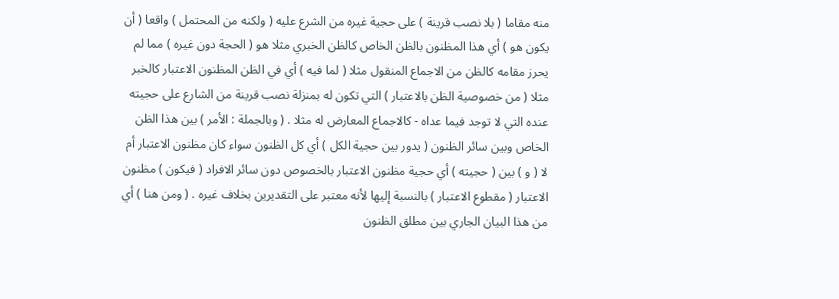منه مقاما ( بلا نصب قرينة ) على حجية غيره من الشرع عليه ( ولكنه من المحتمل ) واقعا ( أن يكون هو ) أي هذا المظنون بالظن الخاص كالظن الخبري مثلا هو ( الحجة دون غيره ) مما لم يحرز مقامه كالظن من الاجماع المنقول مثلا ( لما فيه ) أي في الظن المظنون الاعتبار كالخبر مثلا ( من خصوصية الظن بالاعتبار ) التي تكون له بمنزلة نصب قرينة من الشارع على حجيته عنده التي لا توجد فيما عداه - كالاجماع المعارض له مثلا . ( وبالجملة : الأمر ) بين هذا الظن الخاص وبين سائر الظنون ( يدور بين حجية الكل ) أي كل الظنون سواء كان مظنون الاعتبار أم لا ( و ) بين ( حجيته ) أي حجية مظنون الاعتبار بالخصوص دون سائر الافراد ( فيكون ) مظنون الاعتبار ( مقطوع الاعتبار ) بالنسبة إليها لأنه معتبر على التقديرين بخلاف غيره . ( ومن هنا ) أي من هذا البيان الجاري بين مطلق الظنون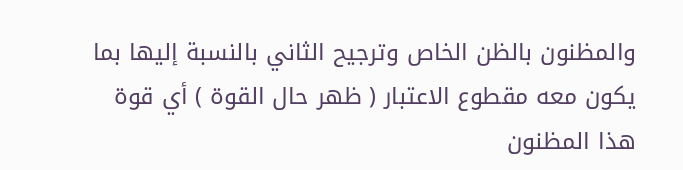والمظنون بالظن الخاص وترجيح الثاني بالنسبة إليها بما يكون معه مقطوع الاعتبار ( ظهر حال القوة ) أي قوة هذا المظنون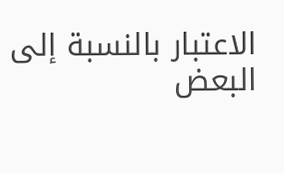الاعتبار بالنسبة إلى البعض